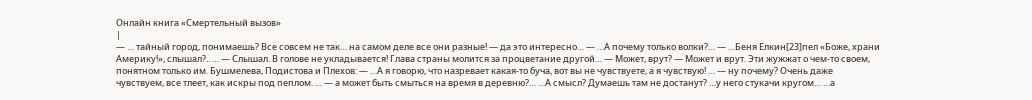Онлайн книга «Смертельный вызов»
|
— … тайный город, понимаешь? Все совсем не так… на самом деле все они разные! — да это интересно… — …А почему только волки?… — …Беня Елкин[23]пел «Боже, храни Америку!», слышал?.. … — Слышал. В голове не укладывается! Глава страны молится за процветание другой… — Может, врут? — Может и врут. Эти жужжат о чем-то своем, понятном только им. Бушмелева, Подистова и Плехов: — …А я говорю, что назревает какая-то буча, вот вы не чувствуете, а я чувствую! … — ну почему? Очень даже чувствуем, все тлеет, как искры под пеплом. … — а может быть смыться на время в деревню?… …А смысл? Думаешь там не достанут? …у него стукачи кругом… …а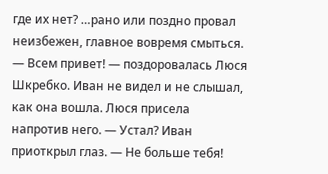где их нет? …рано или поздно провал неизбежен, главное вовремя смыться. — Всем привет! — поздоровалась Люся Шкребко. Иван не видел и не слышал, как она вошла. Люся присела напротив него. — Устал? Иван приоткрыл глаз. — Не больше тебя!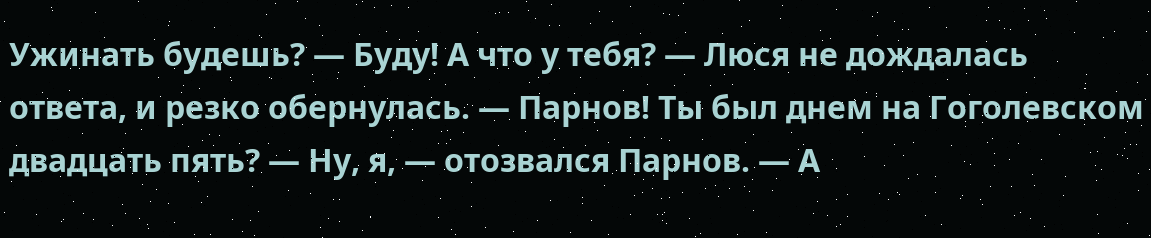Ужинать будешь? — Буду! А что у тебя? — Люся не дождалась ответа, и резко обернулась. — Парнов! Ты был днем на Гоголевском двадцать пять? — Ну, я, — отозвался Парнов. — А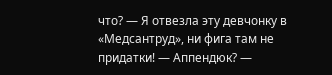что? — Я отвезла эту девчонку в «Медсантруд», ни фига там не придатки! — Аппендюк? —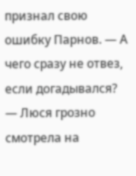признал свою ошибку Парнов. — А чего сразу не отвез, если догадывался? — Люся грозно смотрела на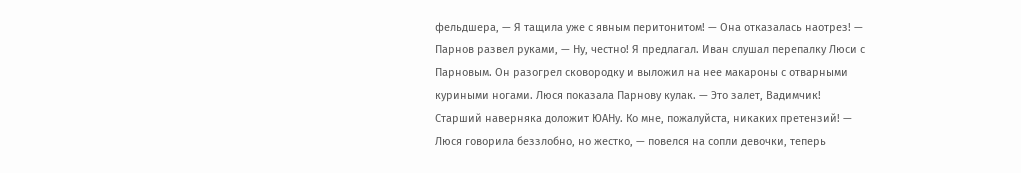фельдшера, — Я тащила уже с явным перитонитом! — Она отказалась наотрез! — Парнов развел руками, — Ну, честно! Я предлагал. Иван слушал перепалку Люси с Парновым. Он разогрел сковородку и выложил на нее макароны с отварными куриными ногами. Люся показала Парнову кулак. — Это залет, Вадимчик! Старший наверняка доложит ЮАНу. Ко мне, пожалуйста, никаких претензий! — Люся говорила беззлобно, но жестко, — повелся на сопли девочки, теперь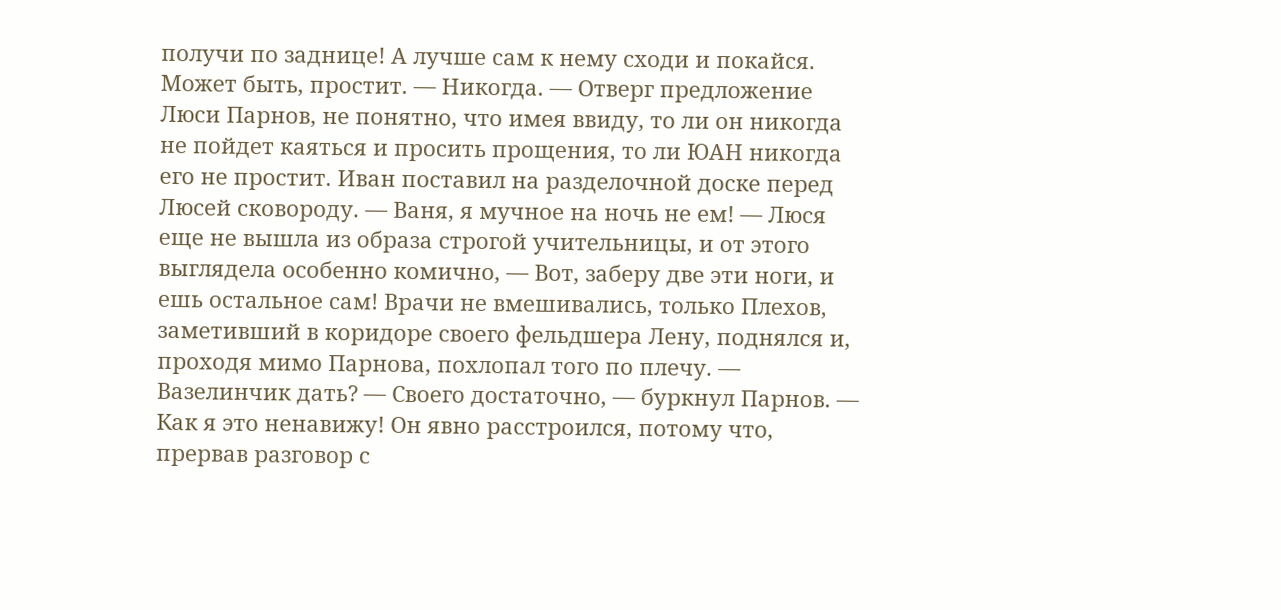получи по заднице! А лучше сам к нему сходи и покайся. Может быть, простит. — Никогда. — Отверг предложение Люси Парнов, не понятно, что имея ввиду, то ли он никогда не пойдет каяться и просить прощения, то ли ЮАН никогда его не простит. Иван поставил на разделочной доске перед Люсей сковороду. — Ваня, я мучное на ночь не ем! — Люся еще не вышла из образа строгой учительницы, и от этого выглядела особенно комично, — Вот, заберу две эти ноги, и ешь остальное сам! Врачи не вмешивались, только Плехов, заметивший в коридоре своего фельдшера Лену, поднялся и, проходя мимо Парнова, похлопал того по плечу. — Вазелинчик дать? — Своего достаточно, — буркнул Парнов. — Как я это ненавижу! Он явно расстроился, потому что, прервав разговор с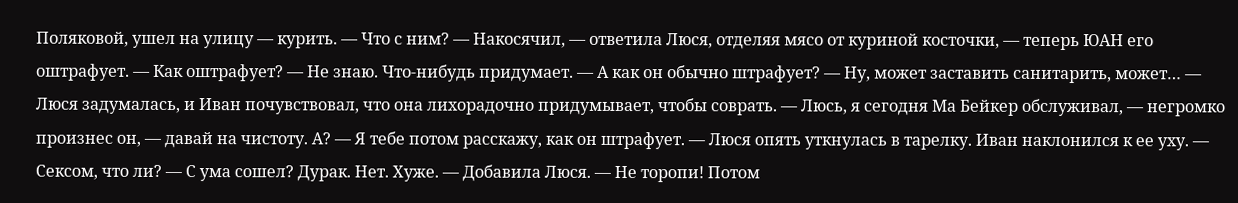Поляковой, ушел на улицу — курить. — Что с ним? — Накосячил, — ответила Люся, отделяя мясо от куриной косточки, — теперь ЮАН его оштрафует. — Как оштрафует? — Не знаю. Что-нибудь придумает. — А как он обычно штрафует? — Ну, может заставить санитарить, может… — Люся задумалась, и Иван почувствовал, что она лихорадочно придумывает, чтобы соврать. — Люсь, я сегодня Ма Бейкер обслуживал, — негромко произнес он, — давай на чистоту. А? — Я тебе потом расскажу, как он штрафует. — Люся опять уткнулась в тарелку. Иван наклонился к ее уху. — Сексом, что ли? — С ума сошел? Дурак. Нет. Хуже. — Добавила Люся. — Не торопи! Потом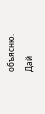объясню. Дай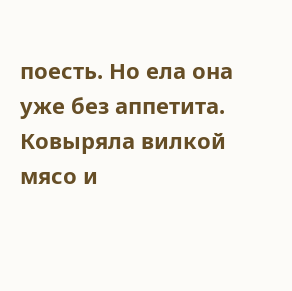поесть. Но ела она уже без аппетита. Ковыряла вилкой мясо и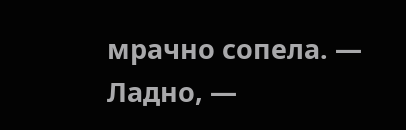мрачно сопела. — Ладно, —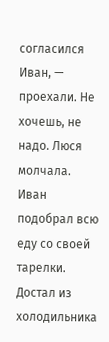согласился Иван, — проехали. Не хочешь, не надо. Люся молчала. Иван подобрал всю еду со своей тарелки. Достал из холодильника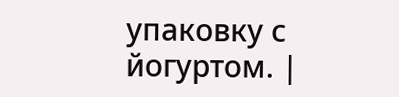упаковку с йогуртом. |